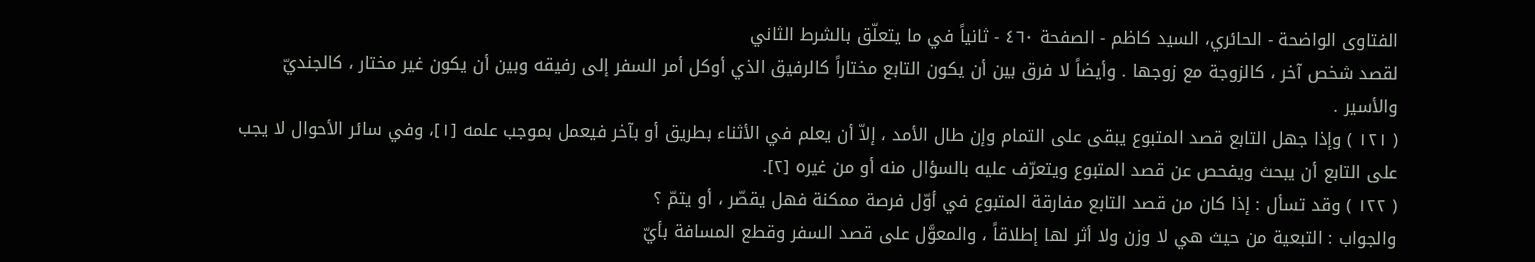الفتاوى الواضحة - الحائري، السيد كاظم - الصفحة ٤٦٠ - ثانياً في ما يتعلّق بالشرط الثاني
لقصد شخص آخر ، كالزوجة مع زوجها . وأيضاً لا فرق بين أن يكون التابع مختاراً كالرفيق الذي أوكل أمر السفر إلى رفيقه وبين أن يكون غير مختار ، كالجنديّ والأسير .
( ١٢١ ) وإذا جهل التابع قصد المتبوع يبقى على التمام وإن طال الأمد ، إلاّ أن يعلم في الأثناء بطريق أو بآخر فيعمل بموجب علمه [١]، وفي سائر الأحوال لا يجب على التابع أن يبحث ويفحص عن قصد المتبوع ويتعرّف عليه بالسؤال منه أو من غيره [٢].
( ١٢٢ ) وقد تسأل : إذا كان من قصد التابع مفارقة المتبوع في أوّل فرصة ممكنة فهل يقصّر ، أو يتمّ ؟
والجواب : التبعية من حيث هي لا وزن ولا أثر لها إطلاقاً ، والمعوَّل على قصد السفر وقطع المسافة بأيّ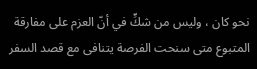نحو كان ، وليس من شكٍّ في أنّ العزم على مفارقة المتبوع متى سنحت الفرصة يتنافى مع قصد السفر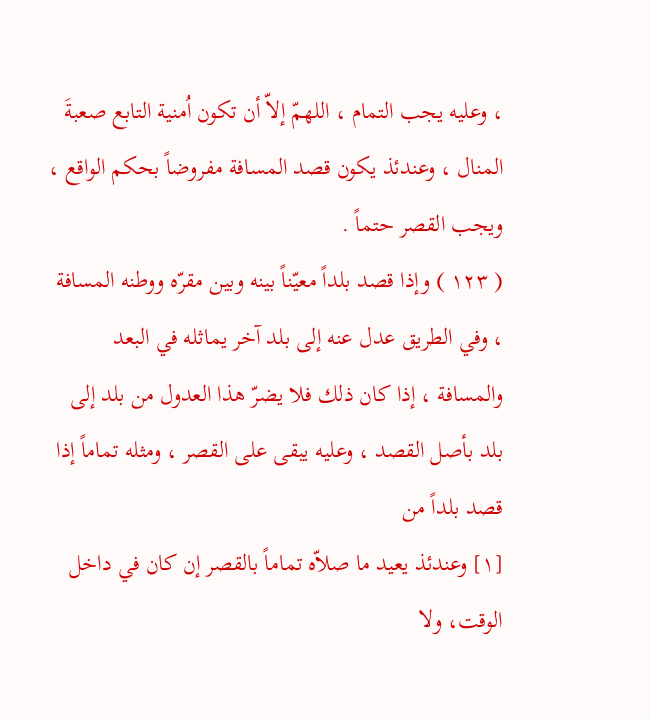، وعليه يجب التمام ، اللهمّ إلاّ أن تكون اُمنية التابع صعبةَ المنال ، وعندئذ يكون قصد المسافة مفروضاً بحكم الواقع ، ويجب القصر حتماً .
( ١٢٣ ) وإذا قصد بلداً معيّناً بينه وبين مقرّه ووطنه المسافة ، وفي الطريق عدل عنه إلى بلد آخر يماثله في البعد والمسافة ، إذا كان ذلك فلا يضرّ هذا العدول من بلد إلى بلد بأصل القصد ، وعليه يبقى على القصر ، ومثله تماماً إذا قصد بلداً من
[١] وعندئذ يعيد ما صلاّه تماماً بالقصر إن كان في داخل الوقت، ولا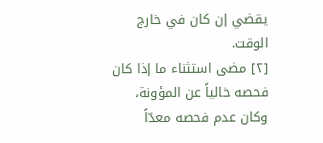يقضي إن كان في خارج الوقت.
[٢] مضى استثناء ما إذا كان فحصه خالياً عن المؤونة، وكان عدم فحصه معدّاً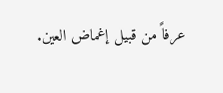عرفاً من قبيل إغماض العين.